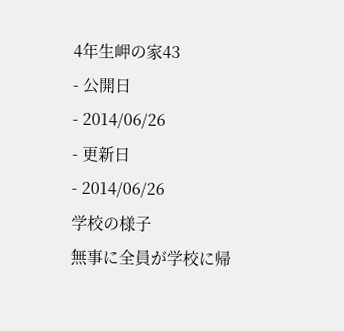4年生岬の家43
- 公開日
- 2014/06/26
- 更新日
- 2014/06/26
学校の様子
無事に全員が学校に帰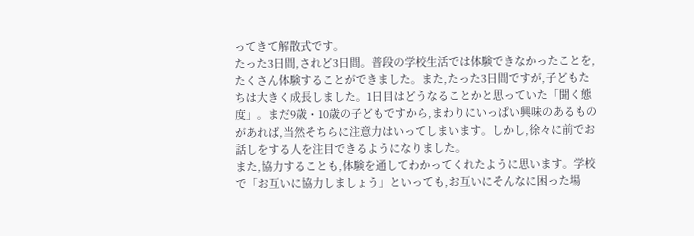ってきて解散式です。
たった3日間,されど3日間。普段の学校生活では体験できなかったことを,たくさん体験することができました。また,たった3日間ですが,子どもたちは大きく成長しました。1日目はどうなることかと思っていた「聞く態度」。まだ9歳・10歳の子どもですから,まわりにいっぱい興味のあるものがあれば,当然そちらに注意力はいってしまいます。しかし,徐々に前でお話しをする人を注目できるようになりました。
また,協力することも,体験を通してわかってくれたように思います。学校で「お互いに協力しましょう」といっても,お互いにそんなに困った場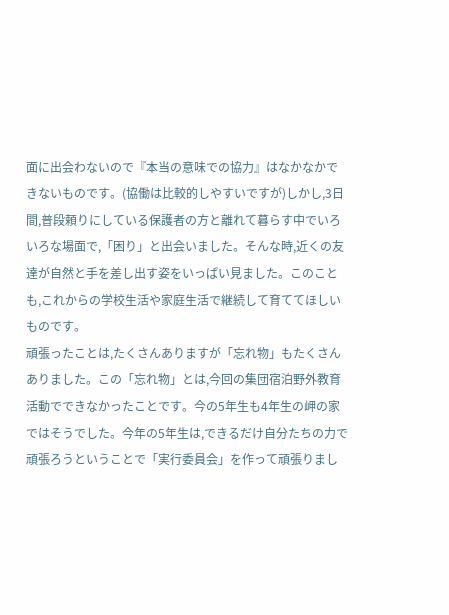面に出会わないので『本当の意味での協力』はなかなかできないものです。(協働は比較的しやすいですが)しかし,3日間,普段頼りにしている保護者の方と離れて暮らす中でいろいろな場面で,「困り」と出会いました。そんな時,近くの友達が自然と手を差し出す姿をいっぱい見ました。このことも,これからの学校生活や家庭生活で継続して育ててほしいものです。
頑張ったことは,たくさんありますが「忘れ物」もたくさんありました。この「忘れ物」とは,今回の集団宿泊野外教育活動でできなかったことです。今の5年生も4年生の岬の家ではそうでした。今年の5年生は,できるだけ自分たちの力で頑張ろうということで「実行委員会」を作って頑張りまし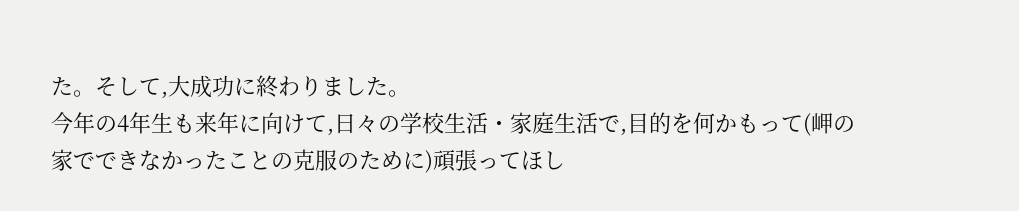た。そして,大成功に終わりました。
今年の4年生も来年に向けて,日々の学校生活・家庭生活で,目的を何かもって(岬の家でできなかったことの克服のために)頑張ってほし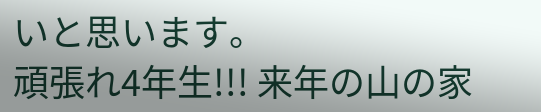いと思います。
頑張れ4年生!!! 来年の山の家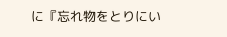に『忘れ物をとりにい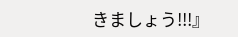きましょう!!!』